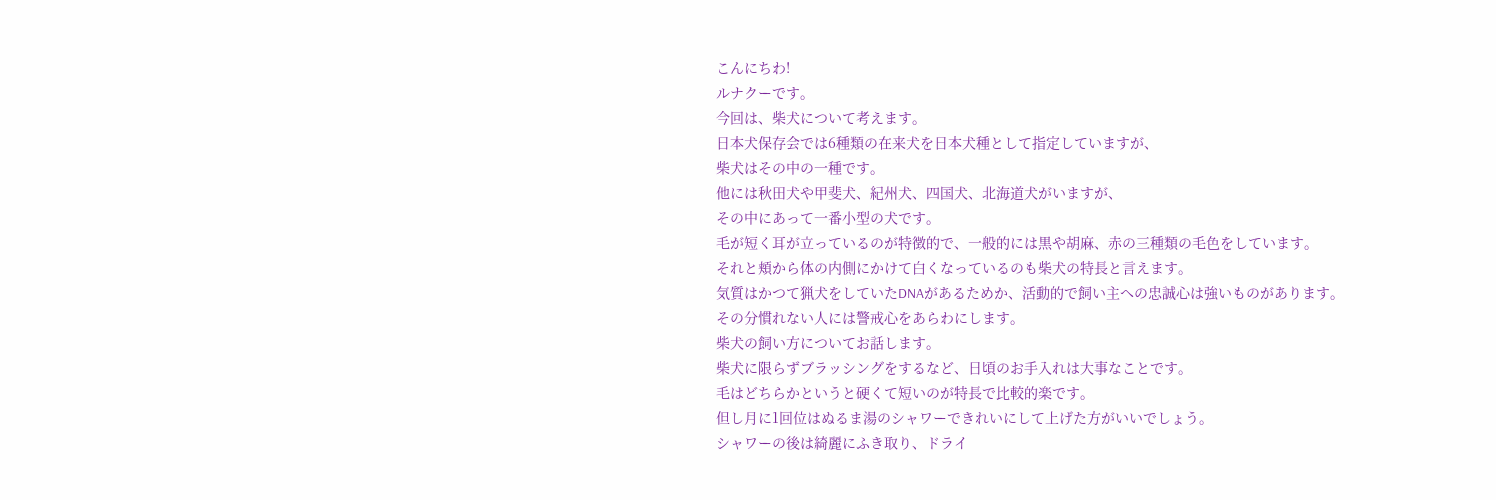こんにちわ!
ルナクーです。
今回は、柴犬について考えます。
日本犬保存会では6種類の在来犬を日本犬種として指定していますが、
柴犬はその中の一種です。
他には秋田犬や甲斐犬、紀州犬、四国犬、北海道犬がいますが、
その中にあって一番小型の犬です。
毛が短く耳が立っているのが特徴的で、一般的には黒や胡麻、赤の三種類の毛色をしています。
それと頬から体の内側にかけて白くなっているのも柴犬の特長と言えます。
気質はかつて猟犬をしていたDNAがあるためか、活動的で飼い主への忠誠心は強いものがあります。
その分慣れない人には警戒心をあらわにします。
柴犬の飼い方についてお話します。
柴犬に限らずブラッシングをするなど、日頃のお手入れは大事なことです。
毛はどちらかというと硬くて短いのが特長で比較的楽です。
但し月に1回位はぬるま湯のシャワーできれいにして上げた方がいいでしょう。
シャワーの後は綺麗にふき取り、ドライ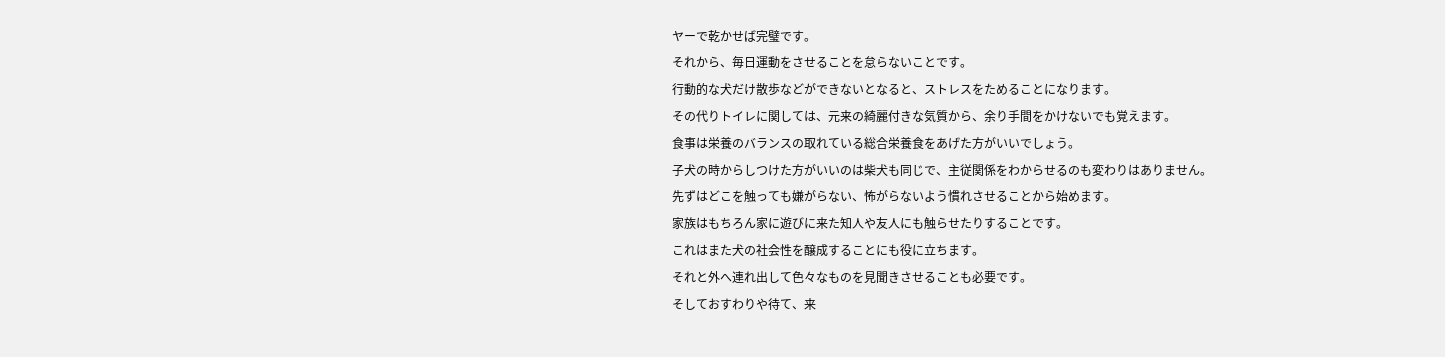ヤーで乾かせば完璧です。
それから、毎日運動をさせることを怠らないことです。
行動的な犬だけ散歩などができないとなると、ストレスをためることになります。
その代りトイレに関しては、元来の綺麗付きな気質から、余り手間をかけないでも覚えます。
食事は栄養のバランスの取れている総合栄養食をあげた方がいいでしょう。
子犬の時からしつけた方がいいのは柴犬も同じで、主従関係をわからせるのも変わりはありません。
先ずはどこを触っても嫌がらない、怖がらないよう慣れさせることから始めます。
家族はもちろん家に遊びに来た知人や友人にも触らせたりすることです。
これはまた犬の社会性を醸成することにも役に立ちます。
それと外へ連れ出して色々なものを見聞きさせることも必要です。
そしておすわりや待て、来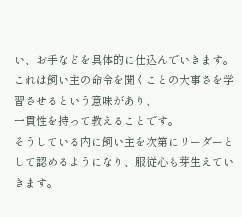い、お手などを具体的に仕込んでいきます。
これは飼い主の命令を聞くことの大事さを学習させるという意味があり、
一貫性を持って教えることです。
そうしている内に飼い主を次第にリーダーとして認めるようになり、服従心も芽生えていきます。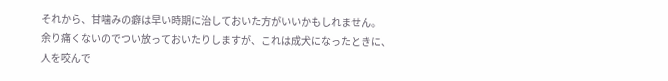それから、甘噛みの癖は早い時期に治しておいた方がいいかもしれません。
余り痛くないのでつい放っておいたりしますが、これは成犬になったときに、
人を咬んで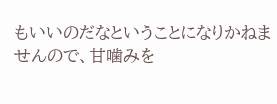もいいのだなということになりかねませんので、甘噛みを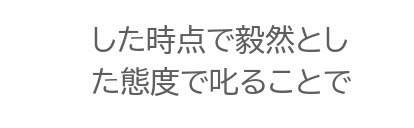した時点で毅然とした態度で叱ることで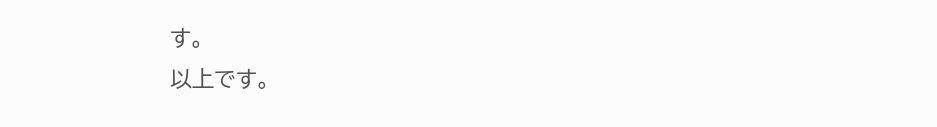す。
以上です。